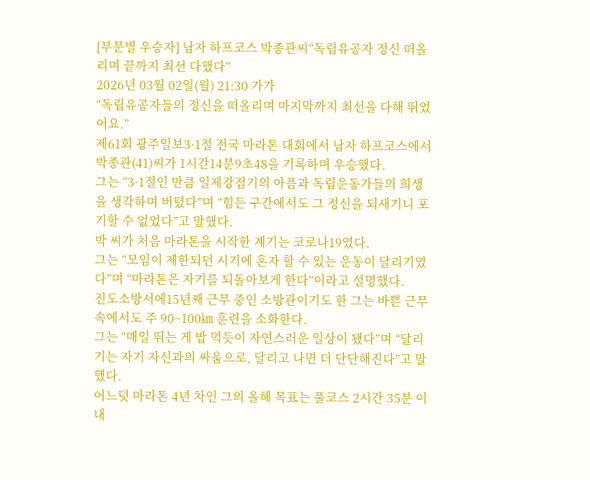[부문별 우승자] 남자 하프코스 박종관씨“독립유공자 정신 떠올리며 끝까지 최선 다했다”
2026년 03월 02일(월) 21:30 가가
“독립유공자들의 정신을 떠올리며 마지막까지 최선을 다해 뛰었어요.”
제61회 광주일보3·1절 전국 마라톤 대회에서 남자 하프코스에서 박종관(41)씨가 1시간14분9초48을 기록하며 우승했다.
그는 “3·1절인 만큼 일제강점기의 아픔과 독립운동가들의 희생을 생각하며 버텼다”며 “힘든 구간에서도 그 정신을 되새기니 포기할 수 없었다”고 말했다.
박 씨가 처음 마라톤을 시작한 계기는 코로나19였다.
그는 “모임이 제한되던 시기에 혼자 할 수 있는 운동이 달리기였다”며 “마라톤은 자기를 되돌아보게 한다”이라고 설명했다.
진도소방서에15년째 근무 중인 소방관이기도 한 그는 바쁜 근무 속에서도 주 90~100㎞ 훈련을 소화한다.
그는 “매일 뛰는 게 밥 먹듯이 자연스러운 일상이 됐다”며 “달리기는 자기 자신과의 싸움으로, 달리고 나면 더 단단해진다”고 말했다.
어느덧 마라톤 4년 차인 그의 올해 목표는 풀코스 2시간 35분 이내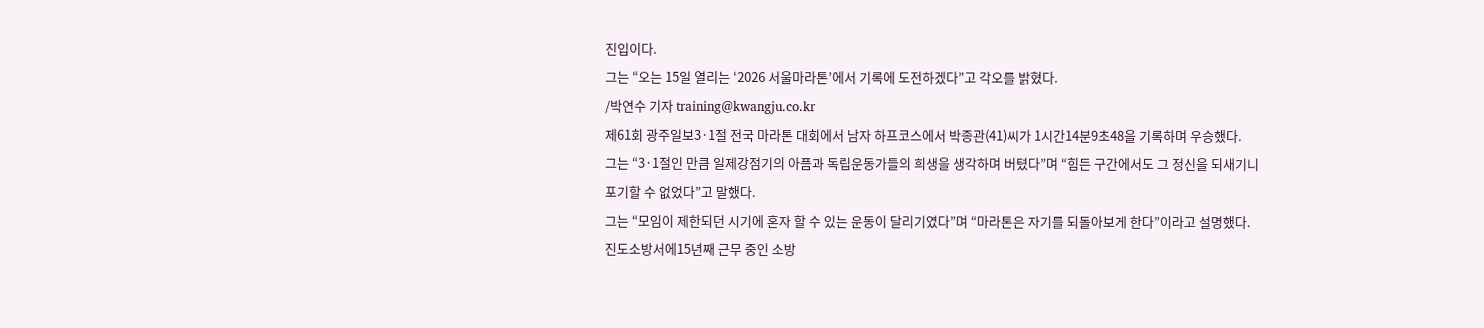진입이다.
그는 “오는 15일 열리는 ‘2026 서울마라톤’에서 기록에 도전하겠다”고 각오를 밝혔다.
/박연수 기자 training@kwangju.co.kr
제61회 광주일보3·1절 전국 마라톤 대회에서 남자 하프코스에서 박종관(41)씨가 1시간14분9초48을 기록하며 우승했다.
그는 “3·1절인 만큼 일제강점기의 아픔과 독립운동가들의 희생을 생각하며 버텼다”며 “힘든 구간에서도 그 정신을 되새기니 포기할 수 없었다”고 말했다.
그는 “모임이 제한되던 시기에 혼자 할 수 있는 운동이 달리기였다”며 “마라톤은 자기를 되돌아보게 한다”이라고 설명했다.
진도소방서에15년째 근무 중인 소방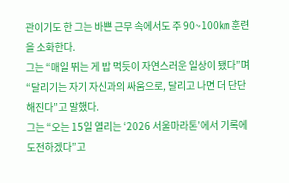관이기도 한 그는 바쁜 근무 속에서도 주 90~100㎞ 훈련을 소화한다.
그는 “매일 뛰는 게 밥 먹듯이 자연스러운 일상이 됐다”며 “달리기는 자기 자신과의 싸움으로, 달리고 나면 더 단단해진다”고 말했다.
그는 “오는 15일 열리는 ‘2026 서울마라톤’에서 기록에 도전하겠다”고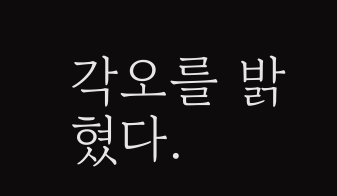각오를 밝혔다.